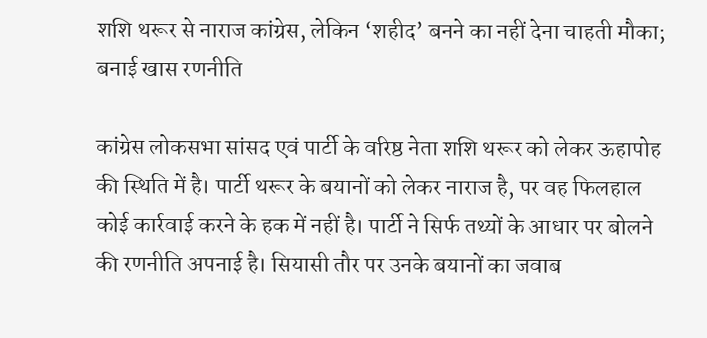शशि थरूर से नाराज कांग्रेस, लेकिन ‘शहीद’ बनने का नहीं देना चाहती मौका; बनाई खास रणनीति

कांग्रेस लोकसभा सांसद एवं पार्टी के वरिष्ठ नेता शशि थरूर को लेकर ऊहापोह की स्थिति में है। पार्टी थरूर के बयानों को लेकर नाराज है, पर वह फिलहाल कोई कार्रवाई करने के हक में नहीं है। पार्टी ने सिर्फ तथ्यों के आधार पर बोलने की रणनीति अपनाई है। सियासी तौर पर उनके बयानों का जवाब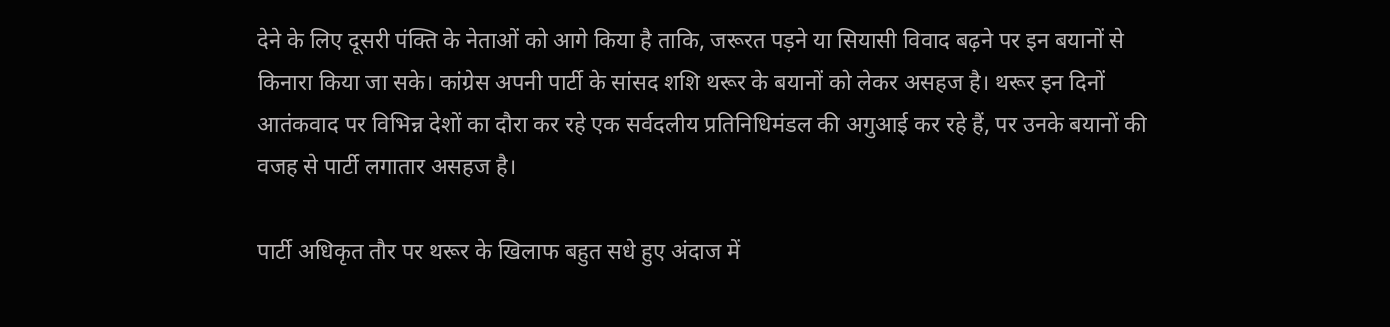देने के लिए दूसरी पंक्ति के नेताओं को आगे किया है ताकि, जरूरत पड़ने या सियासी विवाद बढ़ने पर इन बयानों से किनारा किया जा सके। कांग्रेस अपनी पार्टी के सांसद शशि थरूर के बयानों को लेकर असहज है। थरूर इन दिनों आतंकवाद पर विभिन्न देशों का दौरा कर रहे एक सर्वदलीय प्रतिनिधिमंडल की अगुआई कर रहे हैं, पर उनके बयानों की वजह से पार्टी लगातार असहज है।

पार्टी अधिकृत तौर पर थरूर के खिलाफ बहुत सधे हुए अंदाज में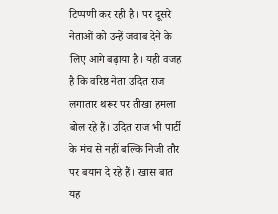टिप्पणी कर रही है। पर दूसरे नेताओं को उन्हें जवाब देने के लिए आगे बढ़ाया है। यही वजह है कि वरिष्ठ नेता उदित राज लगातार थरूर पर तीखा हमला बोल रहे हैं। उदित राज भी पार्टी के मंच से नहीं बल्कि निजी तौर पर बयान दे रहे हैं। खास बात यह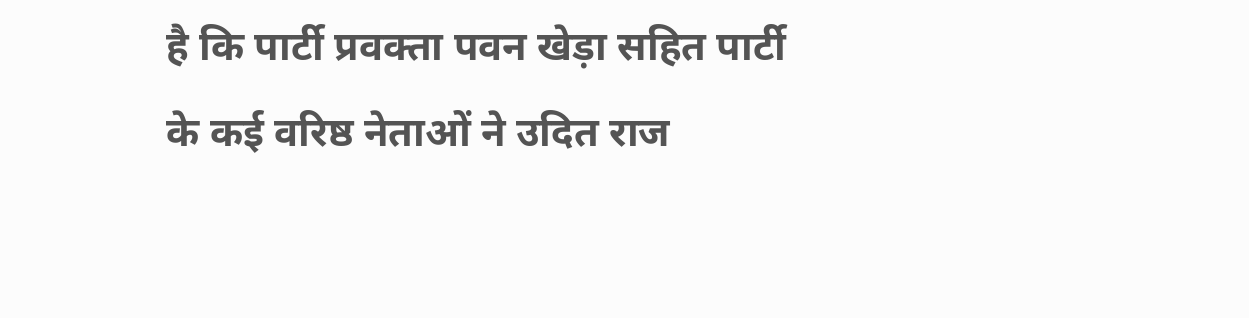है कि पार्टी प्रवक्ता पवन खेड़ा सहित पार्टी के कई वरिष्ठ नेताओं ने उदित राज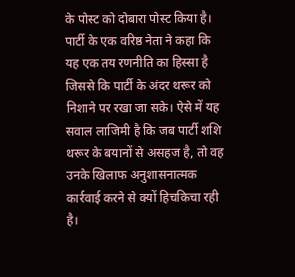के पोस्ट को दोबारा पोस्ट किया है। पार्टी के एक वरिष्ठ नेता ने कहा कि यह एक तय रणनीति का हिस्सा है जिससे कि पार्टी के अंदर थरूर को निशाने पर रखा जा सके। ऐसे में यह सवाल लाजिमी है कि जब पार्टी शशि थरूर के बयानों से असहज है, तो वह उनके खिलाफ अनुशासनात्मक कार्रवाई करने से क्यों हिचकिचा रही है।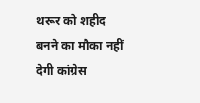थरूर को शहीद बनने का मौका नहीं देगी कांग्रेस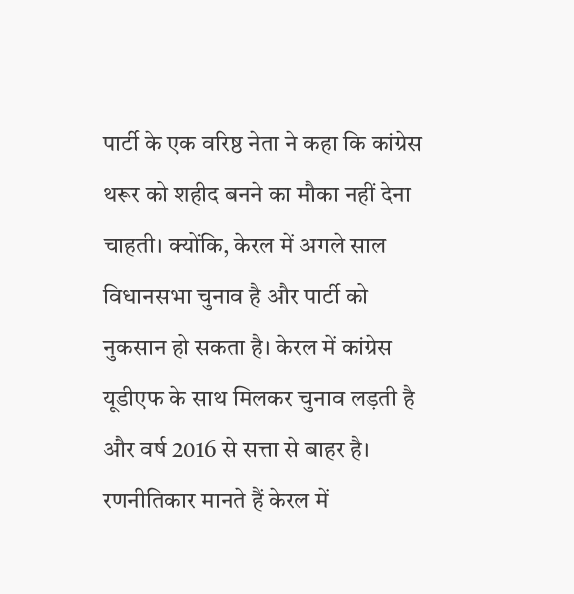पार्टी के एक वरिष्ठ नेता ने कहा कि कांग्रेस थरूर को शहीद बनने का मौका नहीं देना चाहती। क्योंकि, केरल में अगले साल विधानसभा चुनाव है और पार्टी को नुकसान हो सकता है। केरल में कांग्रेस यूडीएफ के साथ मिलकर चुनाव लड़ती है और वर्ष 2016 से सत्ता से बाहर है। रणनीतिकार मानते हैं केरल में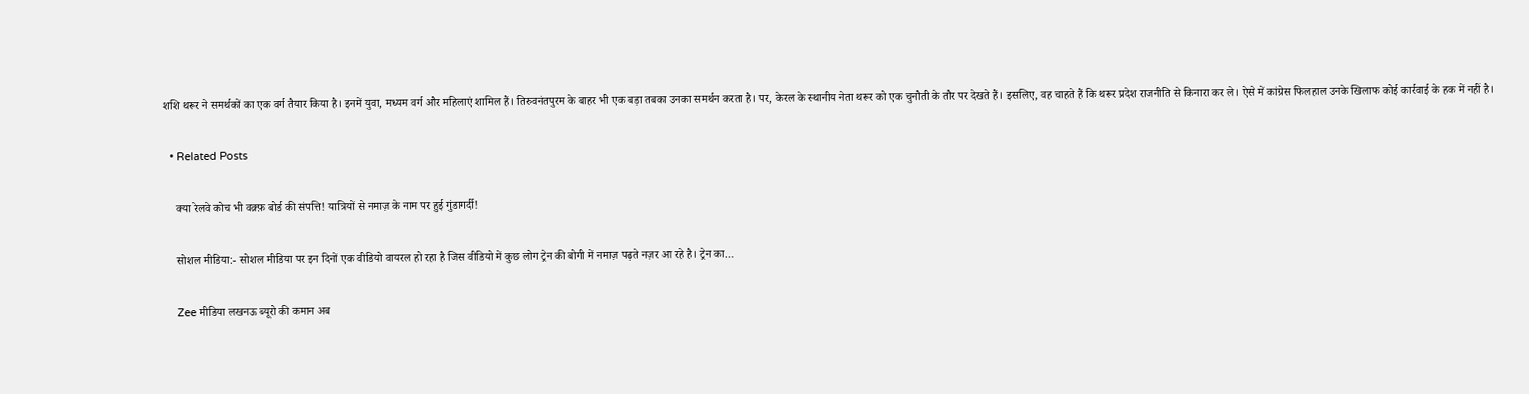शशि थरूर ने समर्थकों का एक वर्ग तैयार किया है। इनमें युवा, मध्यम वर्ग और महिलाएं शामिल हैं। तिरुवनंतपुरम के बाहर भी एक बड़ा तबका उनका समर्थन करता है। पर, केरल के स्थानीय नेता थरूर को एक चुनौती के तौर पर देखते हैं। इसलिए, वह चाहते हैं कि थरूर प्रदेश राजनीति से किनारा कर ले। ऐसे में कांग्रेस फिलहाल उनके खिलाफ कोई कार्रवाई के हक में नहीं है।

  • Related Posts

    क्या रेलवे कोच भी वक़्फ़ बोर्ड की संपत्ति! यात्रियों से नमाज़ के नाम पर हुई गुंडागर्दी!

    सोशल मीडिया:- सोशल मीडिया पर इन दिनों एक वीडियो वायरल हो रहा है जिस वीडियो में कुछ लोग ट्रेन की बोगी में नमाज़ पढ़ते नज़र आ रहे है। ट्रेन का…

    Zee मीडिया लखनऊ ब्यूरो की कमान अब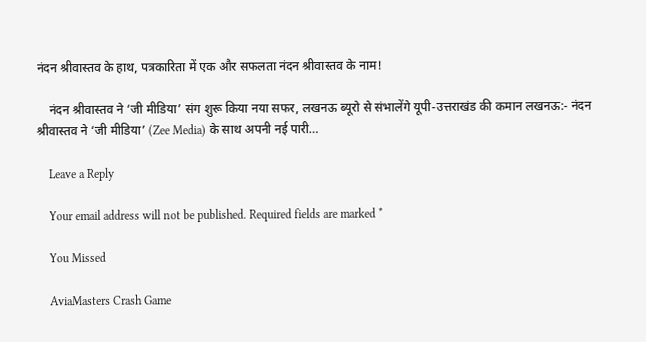नंदन श्रीवास्तव के हाथ, पत्रकारिता में एक और सफलता नंदन श्रीवास्तव के नाम!

    नंदन श्रीवास्तव ने ‘जी मीडिया’ संग शुरू किया नया सफर, लखनऊ ब्यूरो से संभालेंगे यूपी-उत्तराखंड की कमान लखनऊ:- नंदन श्रीवास्तव ने ‘जी मीडिया’ (Zee Media) के साथ अपनी नई पारी…

    Leave a Reply

    Your email address will not be published. Required fields are marked *

    You Missed

    AviaMasters Crash Game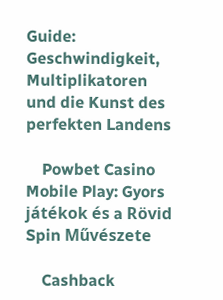Guide: Geschwindigkeit, Multiplikatoren und die Kunst des perfekten Landens

    Powbet Casino Mobile Play: Gyors játékok és a Rövid Spin Művészete

    Cashback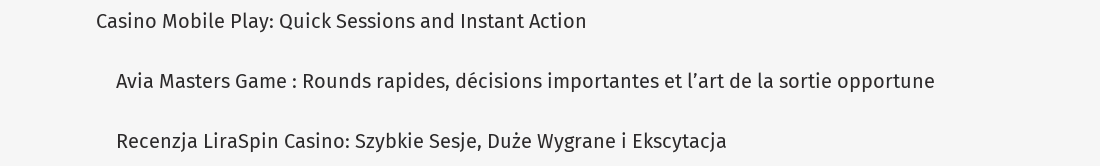Casino Mobile Play: Quick Sessions and Instant Action

    Avia Masters Game : Rounds rapides, décisions importantes et l’art de la sortie opportune

    Recenzja LiraSpin Casino: Szybkie Sesje, Duże Wygrane i Ekscytacja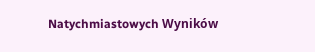Natychmiastowych Wyników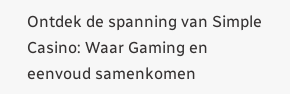Ontdek de spanning van Simple Casino: Waar Gaming en eenvoud samenkomen